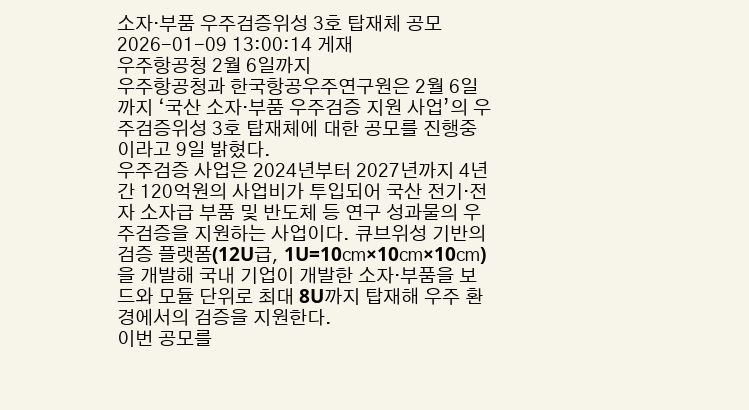소자·부품 우주검증위성 3호 탑재체 공모
2026-01-09 13:00:14 게재
우주항공청 2월 6일까지
우주항공청과 한국항공우주연구원은 2월 6일까지 ‘국산 소자·부품 우주검증 지원 사업’의 우주검증위성 3호 탑재체에 대한 공모를 진행중이라고 9일 밝혔다.
우주검증 사업은 2024년부터 2027년까지 4년간 120억원의 사업비가 투입되어 국산 전기·전자 소자급 부품 및 반도체 등 연구 성과물의 우주검증을 지원하는 사업이다. 큐브위성 기반의 검증 플랫폼(12U급, 1U=10㎝×10㎝×10㎝)을 개발해 국내 기업이 개발한 소자·부품을 보드와 모듈 단위로 최대 8U까지 탑재해 우주 환경에서의 검증을 지원한다.
이번 공모를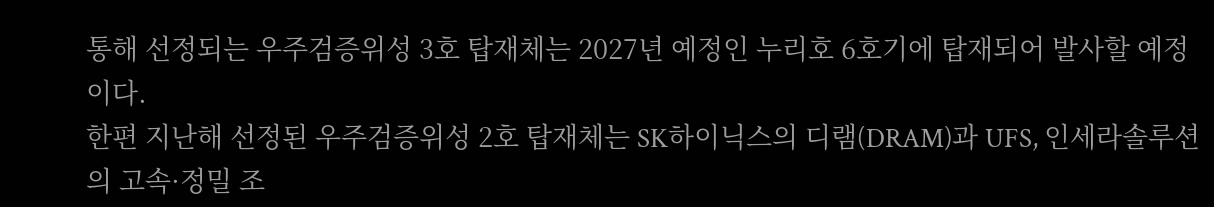통해 선정되는 우주검증위성 3호 탑재체는 2027년 예정인 누리호 6호기에 탑재되어 발사할 예정이다.
한편 지난해 선정된 우주검증위성 2호 탑재체는 SK하이닉스의 디램(DRAM)과 UFS, 인세라솔루션의 고속·정밀 조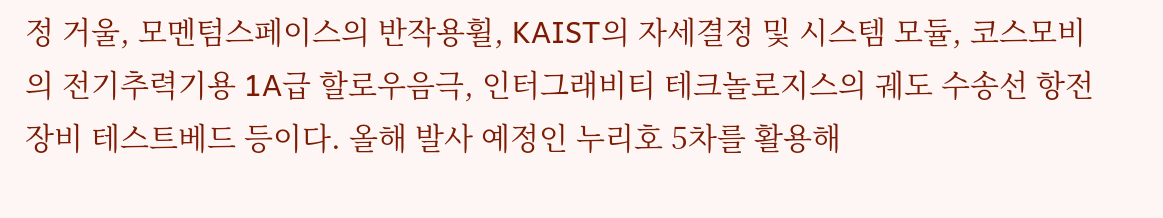정 거울, 모멘텀스페이스의 반작용휠, KAIST의 자세결정 및 시스템 모듈, 코스모비의 전기추력기용 1A급 할로우음극, 인터그래비티 테크놀로지스의 궤도 수송선 항전 장비 테스트베드 등이다. 올해 발사 예정인 누리호 5차를 활용해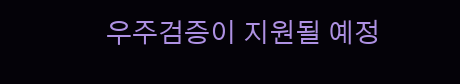우주검증이 지원될 예정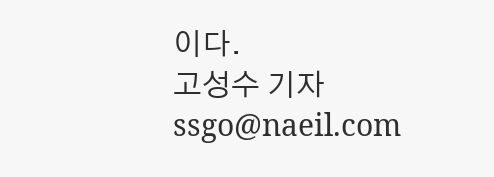이다.
고성수 기자 ssgo@naeil.com